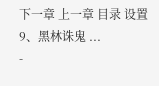下一章 上一章 目录 设置
9、黑林诛鬼 ...
-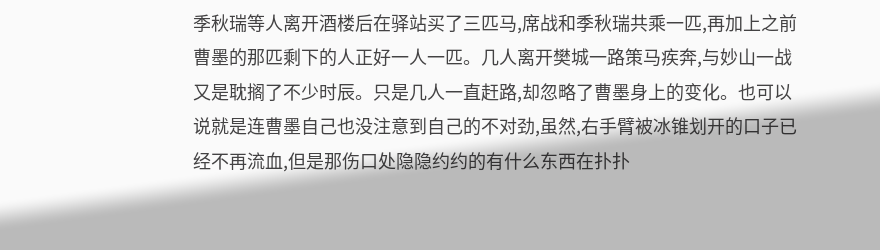季秋瑞等人离开酒楼后在驿站买了三匹马,席战和季秋瑞共乘一匹,再加上之前曹墨的那匹剩下的人正好一人一匹。几人离开樊城一路策马疾奔,与妙山一战又是耽搁了不少时辰。只是几人一直赶路,却忽略了曹墨身上的变化。也可以说就是连曹墨自己也没注意到自己的不对劲,虽然,右手臂被冰锥划开的口子已经不再流血,但是那伤口处隐隐约约的有什么东西在扑扑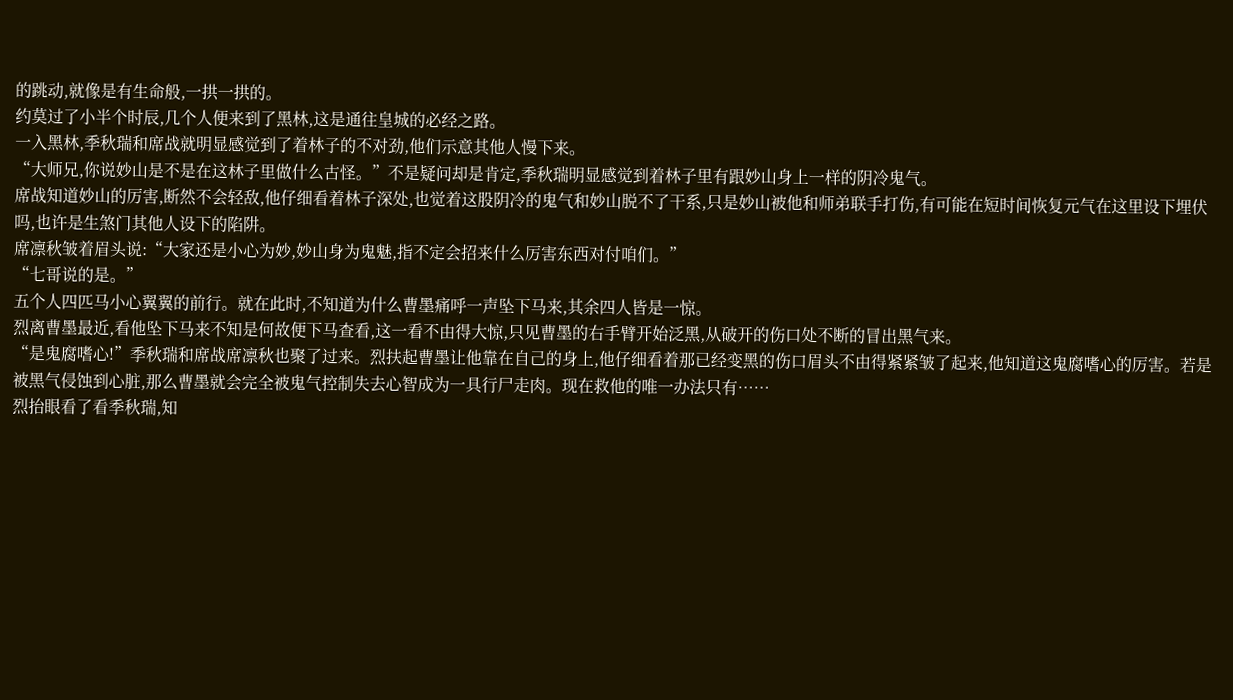的跳动,就像是有生命般,一拱一拱的。
约莫过了小半个时辰,几个人便来到了黑林,这是通往皇城的必经之路。
一入黑林,季秋瑞和席战就明显感觉到了着林子的不对劲,他们示意其他人慢下来。
“大师兄,你说妙山是不是在这林子里做什么古怪。”不是疑问却是肯定,季秋瑞明显感觉到着林子里有跟妙山身上一样的阴冷鬼气。
席战知道妙山的厉害,断然不会轻敌,他仔细看着林子深处,也觉着这股阴冷的鬼气和妙山脱不了干系,只是妙山被他和师弟联手打伤,有可能在短时间恢复元气在这里设下埋伏吗,也许是生煞门其他人设下的陷阱。
席凛秋皱着眉头说:“大家还是小心为妙,妙山身为鬼魅,指不定会招来什么厉害东西对付咱们。”
“七哥说的是。”
五个人四匹马小心翼翼的前行。就在此时,不知道为什么曹墨痛呼一声坠下马来,其余四人皆是一惊。
烈离曹墨最近,看他坠下马来不知是何故便下马查看,这一看不由得大惊,只见曹墨的右手臂开始泛黑,从破开的伤口处不断的冒出黑气来。
“是鬼腐嗜心!”季秋瑞和席战席凛秋也聚了过来。烈扶起曹墨让他靠在自己的身上,他仔细看着那已经变黑的伤口眉头不由得紧紧皱了起来,他知道这鬼腐嗜心的厉害。若是被黑气侵蚀到心脏,那么曹墨就会完全被鬼气控制失去心智成为一具行尸走肉。现在救他的唯一办法只有……
烈抬眼看了看季秋瑞,知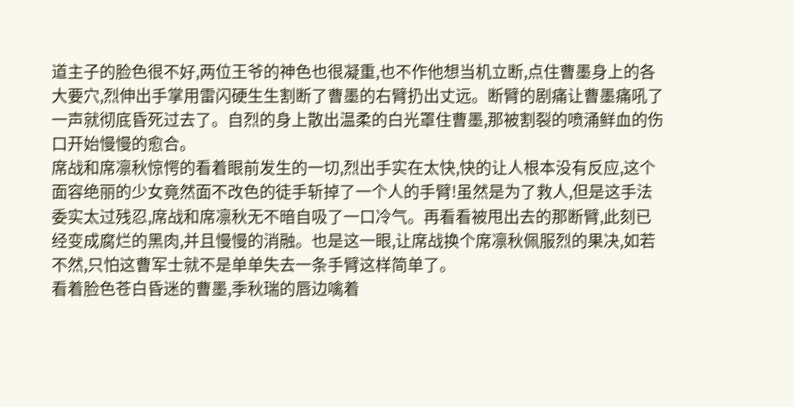道主子的脸色很不好,两位王爷的神色也很凝重,也不作他想当机立断,点住曹墨身上的各大要穴,烈伸出手掌用雷闪硬生生割断了曹墨的右臂扔出丈远。断臂的剧痛让曹墨痛吼了一声就彻底昏死过去了。自烈的身上散出温柔的白光罩住曹墨,那被割裂的喷涌鲜血的伤口开始慢慢的愈合。
席战和席凛秋惊愕的看着眼前发生的一切,烈出手实在太快,快的让人根本没有反应,这个面容绝丽的少女竟然面不改色的徒手斩掉了一个人的手臂!虽然是为了救人,但是这手法委实太过残忍,席战和席凛秋无不暗自吸了一口冷气。再看看被甩出去的那断臂,此刻已经变成腐烂的黑肉,并且慢慢的消融。也是这一眼,让席战换个席凛秋佩服烈的果决,如若不然,只怕这曹军士就不是单单失去一条手臂这样简单了。
看着脸色苍白昏迷的曹墨,季秋瑞的唇边噙着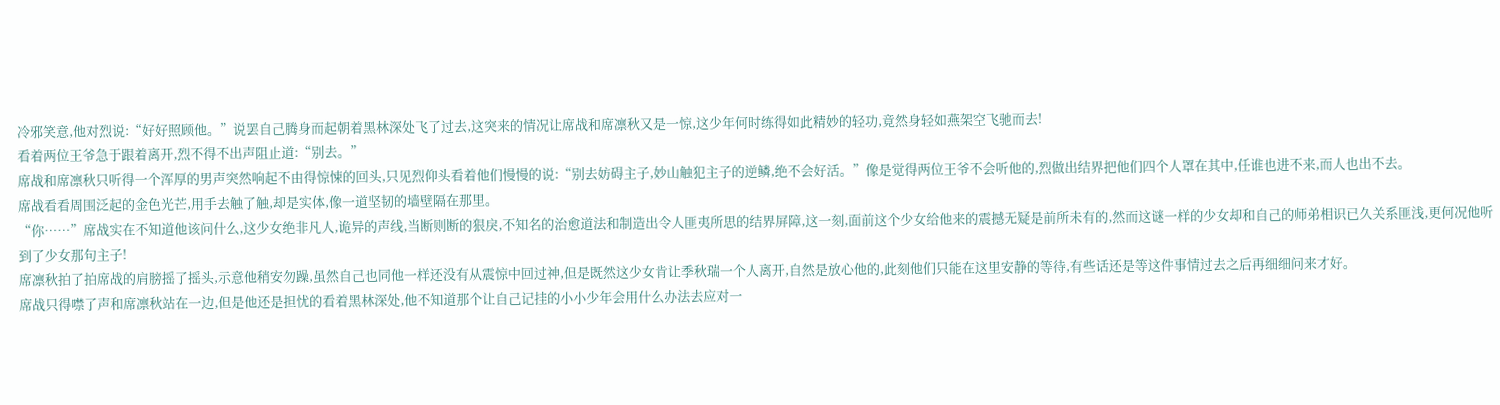冷邪笑意,他对烈说:“好好照顾他。”说罢自己腾身而起朝着黑林深处飞了过去,这突来的情况让席战和席凛秋又是一惊,这少年何时练得如此精妙的轻功,竟然身轻如燕架空飞驰而去!
看着两位王爷急于跟着离开,烈不得不出声阻止道:“别去。”
席战和席凛秋只听得一个浑厚的男声突然响起不由得惊悚的回头,只见烈仰头看着他们慢慢的说:“别去妨碍主子,妙山触犯主子的逆鳞,绝不会好活。”像是觉得两位王爷不会听他的,烈做出结界把他们四个人罩在其中,任谁也进不来,而人也出不去。
席战看看周围泛起的金色光芒,用手去触了触,却是实体,像一道坚韧的墙壁隔在那里。
“你……”席战实在不知道他该问什么,这少女绝非凡人,诡异的声线,当断则断的狠戾,不知名的治愈道法和制造出令人匪夷所思的结界屏障,这一刻,面前这个少女给他来的震撼无疑是前所未有的,然而这谜一样的少女却和自己的师弟相识已久关系匪浅,更何况他听到了少女那句主子!
席凛秋拍了拍席战的肩膀摇了摇头,示意他稍安勿躁,虽然自己也同他一样还没有从震惊中回过神,但是既然这少女肯让季秋瑞一个人离开,自然是放心他的,此刻他们只能在这里安静的等待,有些话还是等这件事情过去之后再细细问来才好。
席战只得噤了声和席凛秋站在一边,但是他还是担忧的看着黑林深处,他不知道那个让自己记挂的小小少年会用什么办法去应对一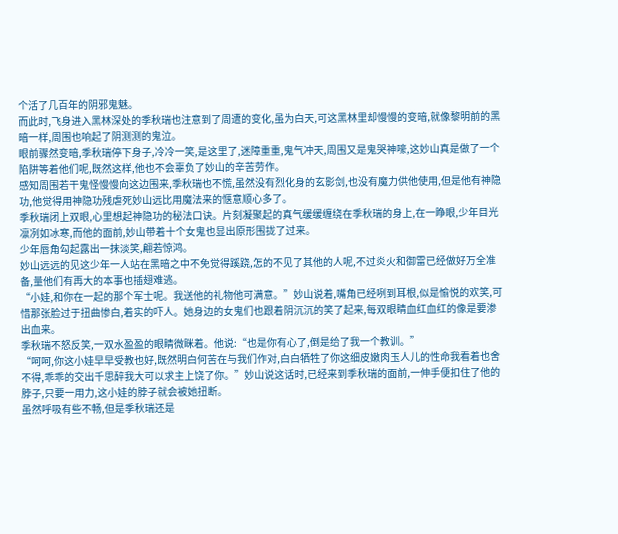个活了几百年的阴邪鬼魅。
而此时,飞身进入黑林深处的季秋瑞也注意到了周遭的变化,虽为白天,可这黑林里却慢慢的变暗,就像黎明前的黑暗一样,周围也响起了阴测测的鬼泣。
眼前骤然变暗,季秋瑞停下身子,冷冷一笑,是这里了,迷障重重,鬼气冲天,周围又是鬼哭神嚎,这妙山真是做了一个陷阱等着他们呢,既然这样,他也不会辜负了妙山的辛苦劳作。
感知周围若干鬼怪慢慢向这边围来,季秋瑞也不慌,虽然没有烈化身的玄影剑,也没有魔力供他使用,但是他有神隐功,他觉得用神隐功残虐死妙山远比用魔法来的惬意顺心多了。
季秋瑞闭上双眼,心里想起神隐功的秘法口诀。片刻凝聚起的真气缓缓缠绕在季秋瑞的身上,在一睁眼,少年目光凛冽如冰寒,而他的面前,妙山带着十个女鬼也显出原形围拢了过来。
少年唇角勾起露出一抹淡笑,翩若惊鸿。
妙山远远的见这少年一人站在黑暗之中不免觉得蹊跷,怎的不见了其他的人呢,不过炎火和御雷已经做好万全准备,量他们有再大的本事也插翅难逃。
“小娃,和你在一起的那个军士呢。我送他的礼物他可满意。”妙山说着,嘴角已经咧到耳根,似是愉悦的欢笑,可惜那张脸过于扭曲惨白,着实的吓人。她身边的女鬼们也跟着阴沉沉的笑了起来,每双眼睛血红血红的像是要渗出血来。
季秋瑞不怒反笑,一双水盈盈的眼睛微眯着。他说:“也是你有心了,倒是给了我一个教训。”
“呵呵,你这小娃早早受教也好,既然明白何苦在与我们作对,白白牺牲了你这细皮嫩肉玉人儿的性命我看着也舍不得,乖乖的交出千思醉我大可以求主上饶了你。”妙山说这话时,已经来到季秋瑞的面前,一伸手便扣住了他的脖子,只要一用力,这小娃的脖子就会被她扭断。
虽然呼吸有些不畅,但是季秋瑞还是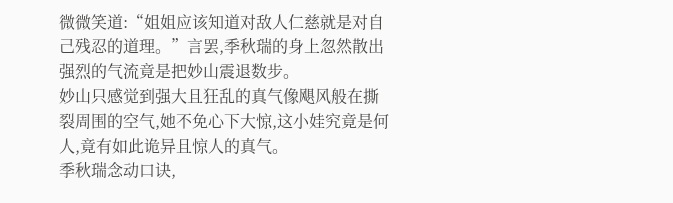微微笑道:“姐姐应该知道对敌人仁慈就是对自己残忍的道理。”言罢,季秋瑞的身上忽然散出强烈的气流竟是把妙山震退数步。
妙山只感觉到强大且狂乱的真气像飓风般在撕裂周围的空气,她不免心下大惊,这小娃究竟是何人,竟有如此诡异且惊人的真气。
季秋瑞念动口诀,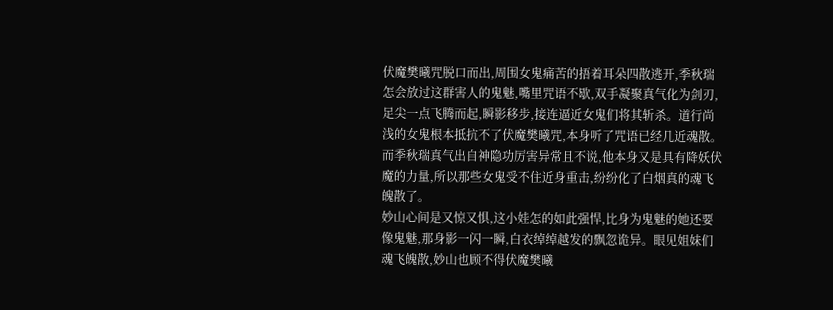伏魔樊曦咒脱口而出,周围女鬼痛苦的捂着耳朵四散逃开,季秋瑞怎会放过这群害人的鬼魅,嘴里咒语不歇,双手凝聚真气化为剑刃,足尖一点飞腾而起,瞬影移步,接连逼近女鬼们将其斩杀。道行尚浅的女鬼根本抵抗不了伏魔樊曦咒,本身听了咒语已经几近魂散。而季秋瑞真气出自神隐功厉害异常且不说,他本身又是具有降妖伏魔的力量,所以那些女鬼受不住近身重击,纷纷化了白烟真的魂飞魄散了。
妙山心间是又惊又惧,这小娃怎的如此强悍,比身为鬼魅的她还要像鬼魅,那身影一闪一瞬,白衣绰绰越发的飘忽诡异。眼见姐妹们魂飞魄散,妙山也顾不得伏魔樊曦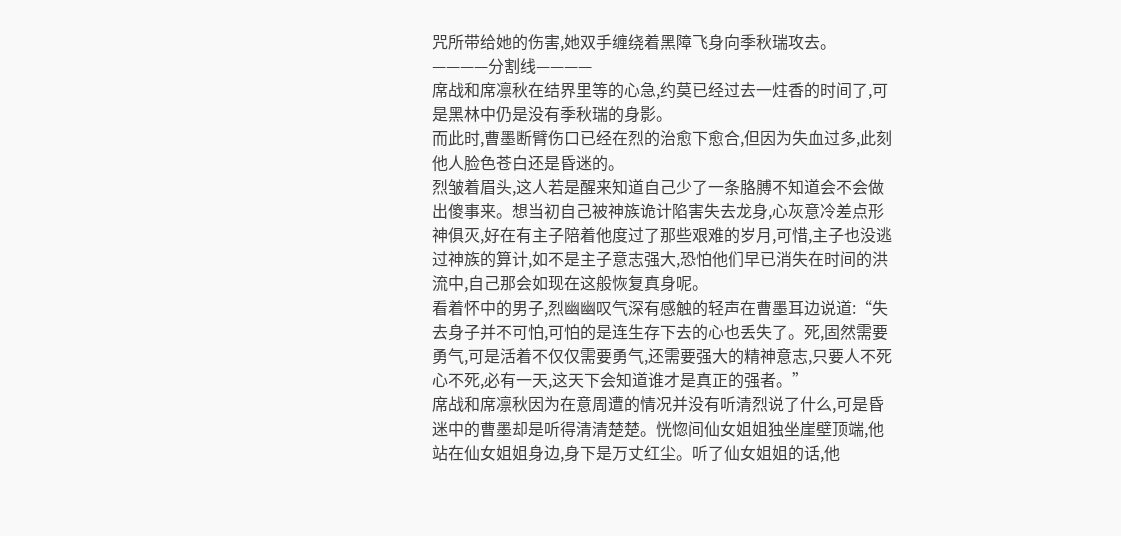咒所带给她的伤害,她双手缠绕着黑障飞身向季秋瑞攻去。
————分割线————
席战和席凛秋在结界里等的心急,约莫已经过去一炷香的时间了,可是黑林中仍是没有季秋瑞的身影。
而此时,曹墨断臂伤口已经在烈的治愈下愈合,但因为失血过多,此刻他人脸色苍白还是昏迷的。
烈皱着眉头,这人若是醒来知道自己少了一条胳膊不知道会不会做出傻事来。想当初自己被神族诡计陷害失去龙身,心灰意冷差点形神俱灭,好在有主子陪着他度过了那些艰难的岁月,可惜,主子也没逃过神族的算计,如不是主子意志强大,恐怕他们早已消失在时间的洪流中,自己那会如现在这般恢复真身呢。
看着怀中的男子,烈幽幽叹气深有感触的轻声在曹墨耳边说道:“失去身子并不可怕,可怕的是连生存下去的心也丢失了。死,固然需要勇气,可是活着不仅仅需要勇气,还需要强大的精神意志,只要人不死心不死,必有一天,这天下会知道谁才是真正的强者。”
席战和席凛秋因为在意周遭的情况并没有听清烈说了什么,可是昏迷中的曹墨却是听得清清楚楚。恍惚间仙女姐姐独坐崖壁顶端,他站在仙女姐姐身边,身下是万丈红尘。听了仙女姐姐的话,他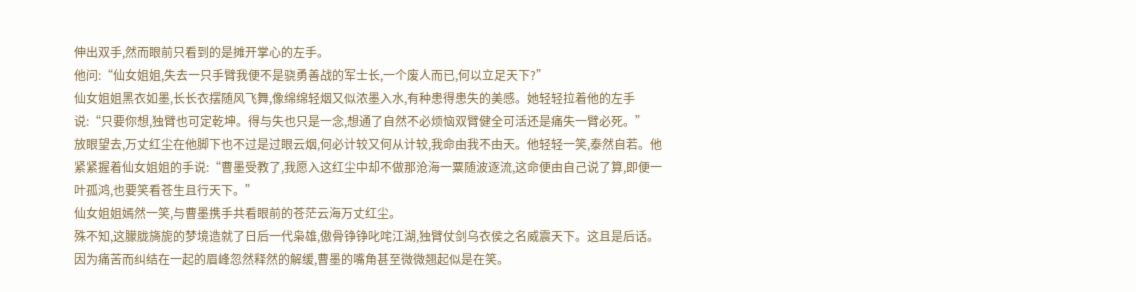伸出双手,然而眼前只看到的是摊开掌心的左手。
他问:“仙女姐姐,失去一只手臂我便不是骁勇善战的军士长,一个废人而已,何以立足天下?”
仙女姐姐黑衣如墨,长长衣摆随风飞舞,像绵绵轻烟又似浓墨入水,有种患得患失的美感。她轻轻拉着他的左手说:“只要你想,独臂也可定乾坤。得与失也只是一念,想通了自然不必烦恼双臂健全可活还是痛失一臂必死。”
放眼望去,万丈红尘在他脚下也不过是过眼云烟,何必计较又何从计较,我命由我不由天。他轻轻一笑,泰然自若。他紧紧握着仙女姐姐的手说:“曹墨受教了,我愿入这红尘中却不做那沧海一粟随波逐流,这命便由自己说了算,即便一叶孤鸿,也要笑看苍生且行天下。”
仙女姐姐嫣然一笑,与曹墨携手共看眼前的苍茫云海万丈红尘。
殊不知,这朦胧旖旎的梦境造就了日后一代枭雄,傲骨铮铮叱咤江湖,独臂仗剑乌衣侯之名威震天下。这且是后话。
因为痛苦而纠结在一起的眉峰忽然释然的解缓,曹墨的嘴角甚至微微翘起似是在笑。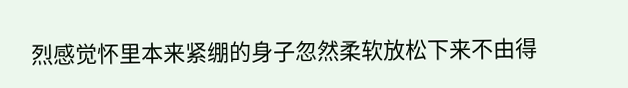烈感觉怀里本来紧绷的身子忽然柔软放松下来不由得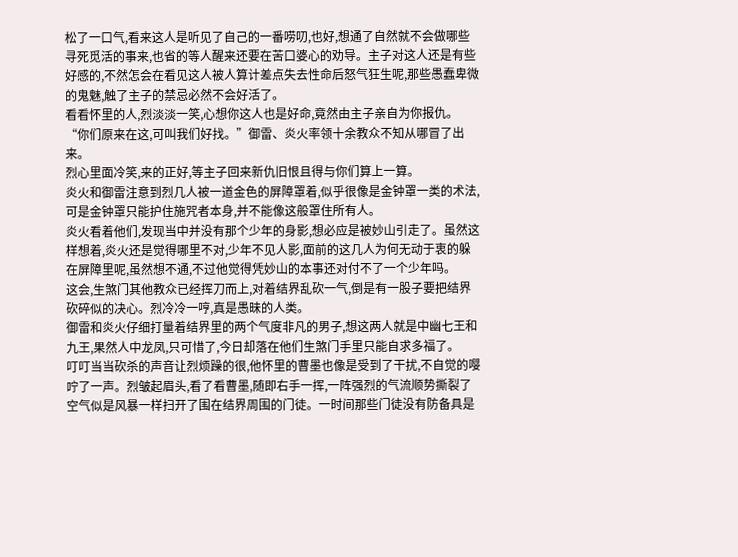松了一口气,看来这人是听见了自己的一番唠叨,也好,想通了自然就不会做哪些寻死觅活的事来,也省的等人醒来还要在苦口婆心的劝导。主子对这人还是有些好感的,不然怎会在看见这人被人算计差点失去性命后怒气狂生呢,那些愚蠢卑微的鬼魅,触了主子的禁忌必然不会好活了。
看看怀里的人,烈淡淡一笑,心想你这人也是好命,竟然由主子亲自为你报仇。
“你们原来在这,可叫我们好找。”御雷、炎火率领十余教众不知从哪冒了出来。
烈心里面冷笑,来的正好,等主子回来新仇旧恨且得与你们算上一算。
炎火和御雷注意到烈几人被一道金色的屏障罩着,似乎很像是金钟罩一类的术法,可是金钟罩只能护住施咒者本身,并不能像这般罩住所有人。
炎火看着他们,发现当中并没有那个少年的身影,想必应是被妙山引走了。虽然这样想着,炎火还是觉得哪里不对,少年不见人影,面前的这几人为何无动于衷的躲在屏障里呢,虽然想不通,不过他觉得凭妙山的本事还对付不了一个少年吗。
这会,生煞门其他教众已经挥刀而上,对着结界乱砍一气,倒是有一股子要把结界砍碎似的决心。烈冷冷一哼,真是愚昧的人类。
御雷和炎火仔细打量着结界里的两个气度非凡的男子,想这两人就是中幽七王和九王,果然人中龙凤,只可惜了,今日却落在他们生煞门手里只能自求多福了。
叮叮当当砍杀的声音让烈烦躁的很,他怀里的曹墨也像是受到了干扰,不自觉的嘤咛了一声。烈皱起眉头,看了看曹墨,随即右手一挥,一阵强烈的气流顺势撕裂了空气似是风暴一样扫开了围在结界周围的门徒。一时间那些门徒没有防备具是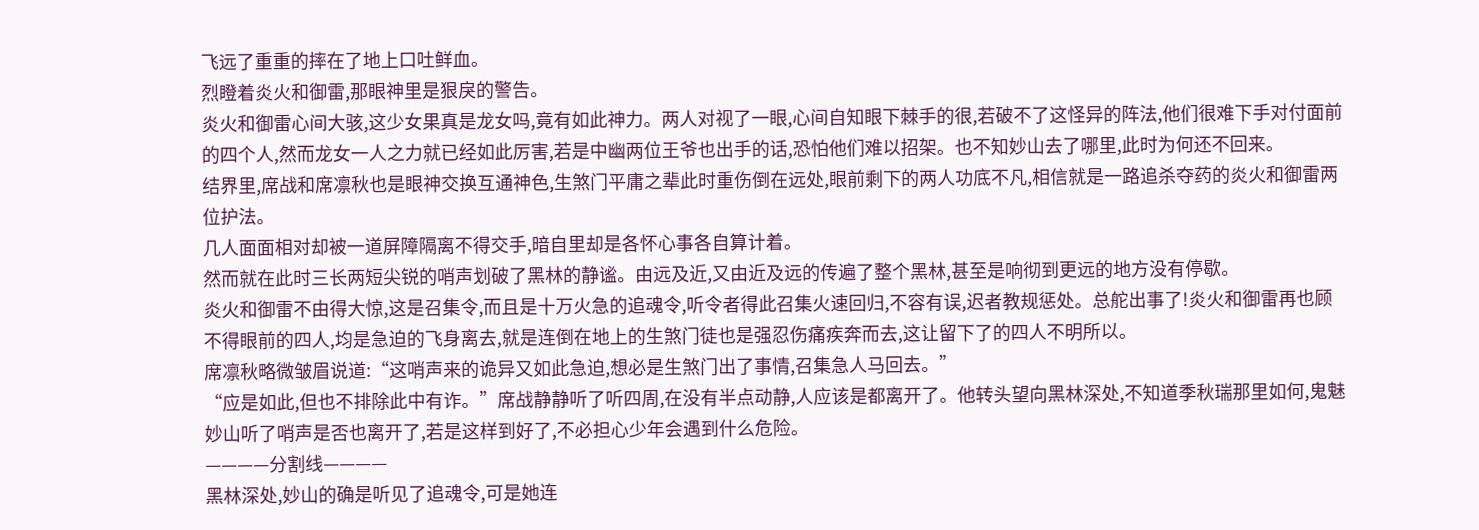飞远了重重的摔在了地上口吐鲜血。
烈瞪着炎火和御雷,那眼神里是狠戾的警告。
炎火和御雷心间大骇,这少女果真是龙女吗,竟有如此神力。两人对视了一眼,心间自知眼下棘手的很,若破不了这怪异的阵法,他们很难下手对付面前的四个人,然而龙女一人之力就已经如此厉害,若是中幽两位王爷也出手的话,恐怕他们难以招架。也不知妙山去了哪里,此时为何还不回来。
结界里,席战和席凛秋也是眼神交换互通神色,生煞门平庸之辈此时重伤倒在远处,眼前剩下的两人功底不凡,相信就是一路追杀夺药的炎火和御雷两位护法。
几人面面相对却被一道屏障隔离不得交手,暗自里却是各怀心事各自算计着。
然而就在此时三长两短尖锐的哨声划破了黑林的静谧。由远及近,又由近及远的传遍了整个黑林,甚至是响彻到更远的地方没有停歇。
炎火和御雷不由得大惊,这是召集令,而且是十万火急的追魂令,听令者得此召集火速回归,不容有误,迟者教规惩处。总舵出事了!炎火和御雷再也顾不得眼前的四人,均是急迫的飞身离去,就是连倒在地上的生煞门徒也是强忍伤痛疾奔而去,这让留下了的四人不明所以。
席凛秋略微皱眉说道:“这哨声来的诡异又如此急迫,想必是生煞门出了事情,召集急人马回去。”
“应是如此,但也不排除此中有诈。”席战静静听了听四周,在没有半点动静,人应该是都离开了。他转头望向黑林深处,不知道季秋瑞那里如何,鬼魅妙山听了哨声是否也离开了,若是这样到好了,不必担心少年会遇到什么危险。
————分割线————
黑林深处,妙山的确是听见了追魂令,可是她连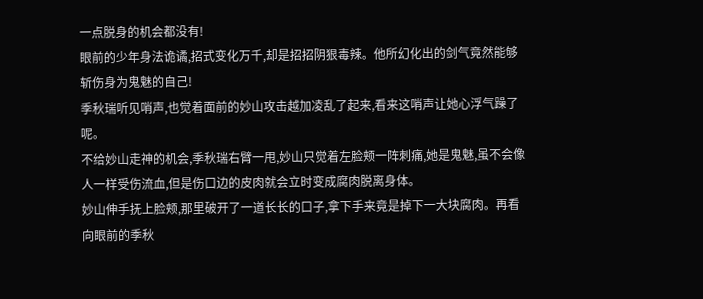一点脱身的机会都没有!
眼前的少年身法诡谲,招式变化万千,却是招招阴狠毒辣。他所幻化出的剑气竟然能够斩伤身为鬼魅的自己!
季秋瑞听见哨声,也觉着面前的妙山攻击越加凌乱了起来,看来这哨声让她心浮气躁了呢。
不给妙山走神的机会,季秋瑞右臂一甩,妙山只觉着左脸颊一阵刺痛,她是鬼魅,虽不会像人一样受伤流血,但是伤口边的皮肉就会立时变成腐肉脱离身体。
妙山伸手抚上脸颊,那里破开了一道长长的口子,拿下手来竟是掉下一大块腐肉。再看向眼前的季秋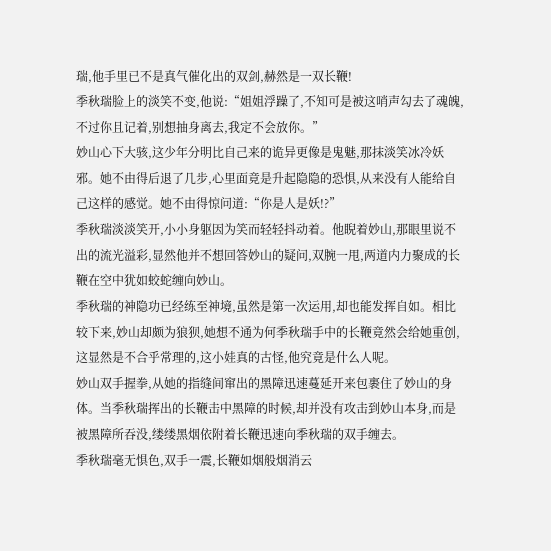瑞,他手里已不是真气催化出的双剑,赫然是一双长鞭!
季秋瑞脸上的淡笑不变,他说:“姐姐浮躁了,不知可是被这哨声勾去了魂魄,不过你且记着,别想抽身离去,我定不会放你。”
妙山心下大骇,这少年分明比自己来的诡异更像是鬼魅,那抹淡笑冰冷妖邪。她不由得后退了几步,心里面竟是升起隐隐的恐惧,从来没有人能给自己这样的感觉。她不由得惊问道:“你是人是妖!?”
季秋瑞淡淡笑开,小小身躯因为笑而轻轻抖动着。他睨着妙山,那眼里说不出的流光溢彩,显然他并不想回答妙山的疑问,双腕一甩,两道内力聚成的长鞭在空中犹如蛟蛇缠向妙山。
季秋瑞的神隐功已经练至神境,虽然是第一次运用,却也能发挥自如。相比较下来,妙山却颇为狼狈,她想不通为何季秋瑞手中的长鞭竟然会给她重创,这显然是不合乎常理的,这小娃真的古怪,他究竟是什么人呢。
妙山双手握拳,从她的指缝间窜出的黑障迅速蔓延开来包裹住了妙山的身体。当季秋瑞挥出的长鞭击中黑障的时候,却并没有攻击到妙山本身,而是被黑障所吞没,缕缕黑烟依附着长鞭迅速向季秋瑞的双手缠去。
季秋瑞毫无惧色,双手一震,长鞭如烟般烟消云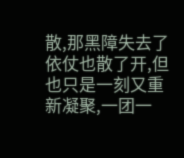散,那黑障失去了依仗也散了开,但也只是一刻又重新凝聚,一团一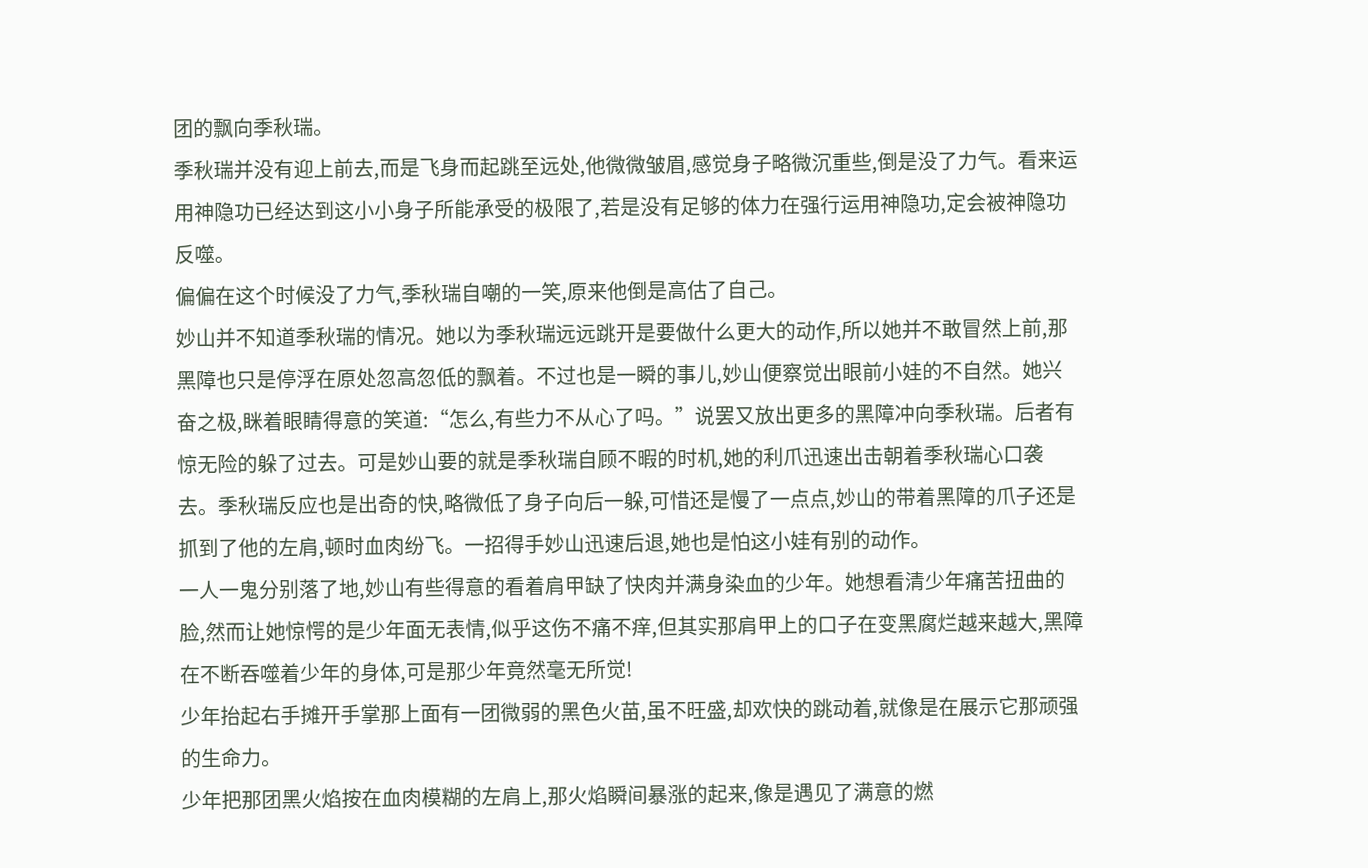团的飘向季秋瑞。
季秋瑞并没有迎上前去,而是飞身而起跳至远处,他微微皱眉,感觉身子略微沉重些,倒是没了力气。看来运用神隐功已经达到这小小身子所能承受的极限了,若是没有足够的体力在强行运用神隐功,定会被神隐功反噬。
偏偏在这个时候没了力气,季秋瑞自嘲的一笑,原来他倒是高估了自己。
妙山并不知道季秋瑞的情况。她以为季秋瑞远远跳开是要做什么更大的动作,所以她并不敢冒然上前,那黑障也只是停浮在原处忽高忽低的飘着。不过也是一瞬的事儿,妙山便察觉出眼前小娃的不自然。她兴奋之极,眯着眼睛得意的笑道:“怎么,有些力不从心了吗。”说罢又放出更多的黑障冲向季秋瑞。后者有惊无险的躲了过去。可是妙山要的就是季秋瑞自顾不暇的时机,她的利爪迅速出击朝着季秋瑞心口袭去。季秋瑞反应也是出奇的快,略微低了身子向后一躲,可惜还是慢了一点点,妙山的带着黑障的爪子还是抓到了他的左肩,顿时血肉纷飞。一招得手妙山迅速后退,她也是怕这小娃有别的动作。
一人一鬼分别落了地,妙山有些得意的看着肩甲缺了快肉并满身染血的少年。她想看清少年痛苦扭曲的脸,然而让她惊愕的是少年面无表情,似乎这伤不痛不痒,但其实那肩甲上的口子在变黑腐烂越来越大,黑障在不断吞噬着少年的身体,可是那少年竟然毫无所觉!
少年抬起右手摊开手掌那上面有一团微弱的黑色火苗,虽不旺盛,却欢快的跳动着,就像是在展示它那顽强的生命力。
少年把那团黑火焰按在血肉模糊的左肩上,那火焰瞬间暴涨的起来,像是遇见了满意的燃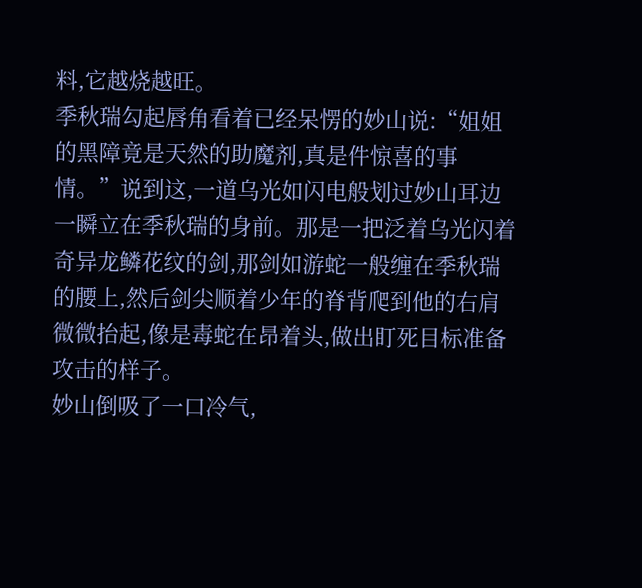料,它越烧越旺。
季秋瑞勾起唇角看着已经呆愣的妙山说:“姐姐的黑障竟是天然的助魔剂,真是件惊喜的事情。”说到这,一道乌光如闪电般划过妙山耳边一瞬立在季秋瑞的身前。那是一把泛着乌光闪着奇异龙鳞花纹的剑,那剑如游蛇一般缠在季秋瑞的腰上,然后剑尖顺着少年的脊背爬到他的右肩微微抬起,像是毒蛇在昂着头,做出盯死目标准备攻击的样子。
妙山倒吸了一口冷气,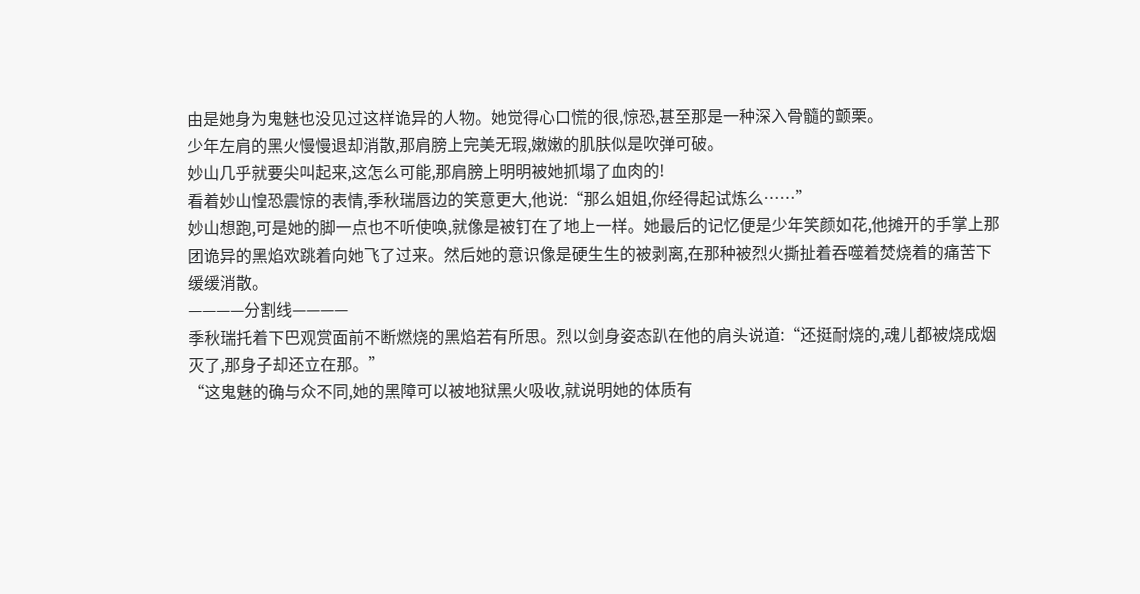由是她身为鬼魅也没见过这样诡异的人物。她觉得心口慌的很,惊恐,甚至那是一种深入骨髓的颤栗。
少年左肩的黑火慢慢退却消散,那肩膀上完美无瑕,嫩嫩的肌肤似是吹弹可破。
妙山几乎就要尖叫起来,这怎么可能,那肩膀上明明被她抓塌了血肉的!
看着妙山惶恐震惊的表情,季秋瑞唇边的笑意更大,他说:“那么姐姐,你经得起试炼么……”
妙山想跑,可是她的脚一点也不听使唤,就像是被钉在了地上一样。她最后的记忆便是少年笑颜如花,他摊开的手掌上那团诡异的黑焰欢跳着向她飞了过来。然后她的意识像是硬生生的被剥离,在那种被烈火撕扯着吞噬着焚烧着的痛苦下缓缓消散。
————分割线————
季秋瑞托着下巴观赏面前不断燃烧的黑焰若有所思。烈以剑身姿态趴在他的肩头说道:“还挺耐烧的,魂儿都被烧成烟灭了,那身子却还立在那。”
“这鬼魅的确与众不同,她的黑障可以被地狱黑火吸收,就说明她的体质有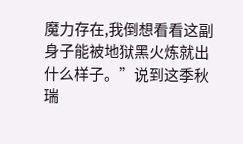魔力存在,我倒想看看这副身子能被地狱黑火炼就出什么样子。”说到这季秋瑞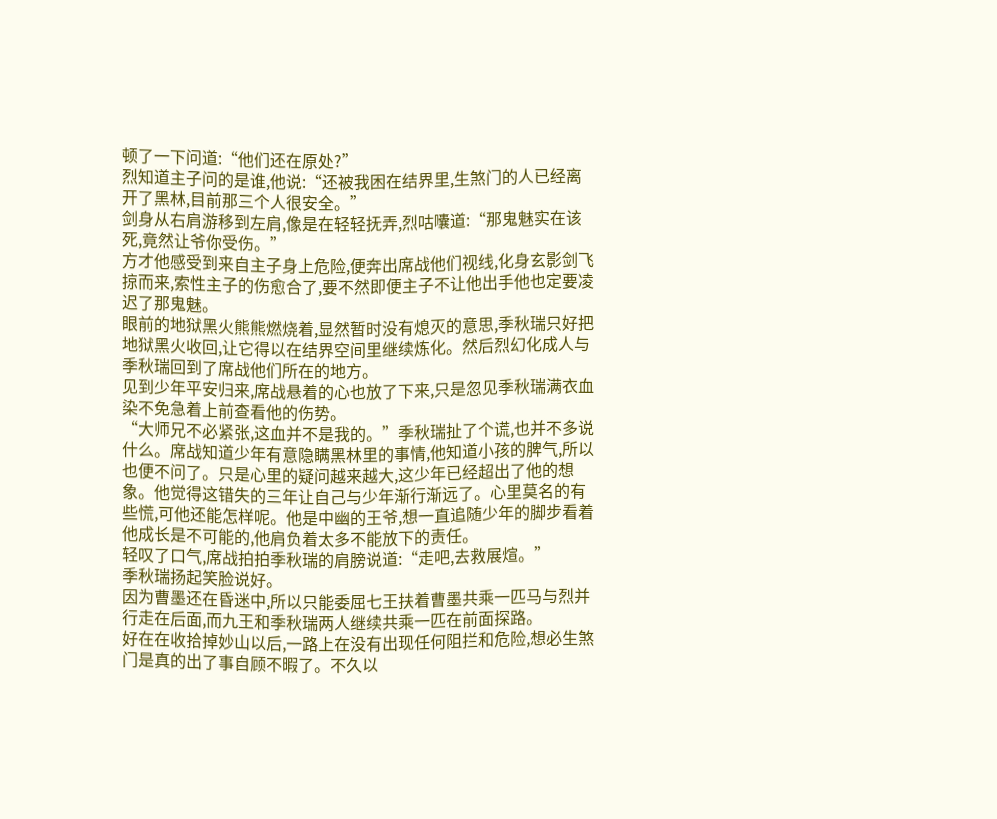顿了一下问道:“他们还在原处?”
烈知道主子问的是谁,他说:“还被我困在结界里,生煞门的人已经离开了黑林,目前那三个人很安全。”
剑身从右肩游移到左肩,像是在轻轻抚弄,烈咕囔道:“那鬼魅实在该死,竟然让爷你受伤。”
方才他感受到来自主子身上危险,便奔出席战他们视线,化身玄影剑飞掠而来,索性主子的伤愈合了,要不然即便主子不让他出手他也定要凌迟了那鬼魅。
眼前的地狱黑火熊熊燃烧着,显然暂时没有熄灭的意思,季秋瑞只好把地狱黑火收回,让它得以在结界空间里继续炼化。然后烈幻化成人与季秋瑞回到了席战他们所在的地方。
见到少年平安归来,席战悬着的心也放了下来,只是忽见季秋瑞满衣血染不免急着上前查看他的伤势。
“大师兄不必紧张,这血并不是我的。”季秋瑞扯了个谎,也并不多说什么。席战知道少年有意隐瞒黑林里的事情,他知道小孩的脾气,所以也便不问了。只是心里的疑问越来越大,这少年已经超出了他的想象。他觉得这错失的三年让自己与少年渐行渐远了。心里莫名的有些慌,可他还能怎样呢。他是中幽的王爷,想一直追随少年的脚步看着他成长是不可能的,他肩负着太多不能放下的责任。
轻叹了口气,席战拍拍季秋瑞的肩膀说道:“走吧,去救展煊。”
季秋瑞扬起笑脸说好。
因为曹墨还在昏迷中,所以只能委屈七王扶着曹墨共乘一匹马与烈并行走在后面,而九王和季秋瑞两人继续共乘一匹在前面探路。
好在在收拾掉妙山以后,一路上在没有出现任何阻拦和危险,想必生煞门是真的出了事自顾不暇了。不久以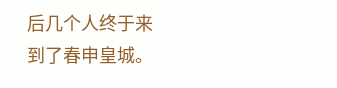后几个人终于来到了春申皇城。